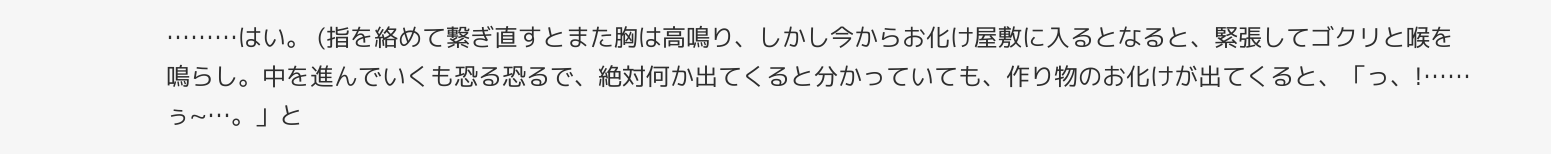………はい。 (指を絡めて繋ぎ直すとまた胸は高鳴り、しかし今からお化け屋敷に入るとなると、緊張してゴクリと喉を鳴らし。中を進んでいくも恐る恐るで、絶対何か出てくると分かっていても、作り物のお化けが出てくると、「っ、!……ぅ~…。」と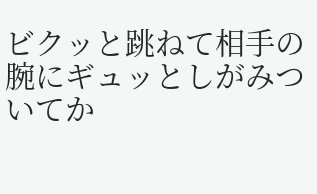ビクッと跳ねて相手の腕にギュッとしがみついてか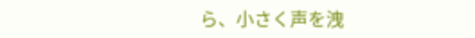ら、小さく声を洩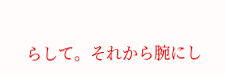らして。それから腕にし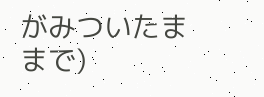がみついたままで)